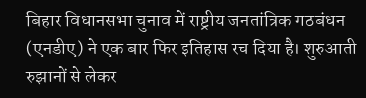बिहार विधानसभा चुनाव में राष्ट्रीय जनतांत्रिक गठबंधन (एनडीए) ने एक बार फिर इतिहास रच दिया है। शुरुआती रुझानों से लेकर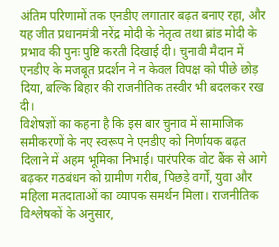अंतिम परिणामों तक एनडीए लगातार बढ़त बनाए रहा, और यह जीत प्रधानमंत्री नरेंद्र मोदी के नेतृत्व तथा ब्रांड मोदी के प्रभाव की पुनः पुष्टि करती दिखाई दी। चुनावी मैदान में एनडीए के मजबूत प्रदर्शन ने न केवल विपक्ष को पीछे छोड़ दिया, बल्कि बिहार की राजनीतिक तस्वीर भी बदलकर रख दी।
विशेषज्ञों का कहना है कि इस बार चुनाव में सामाजिक समीकरणों के नए स्वरूप ने एनडीए को निर्णायक बढ़त दिलाने में अहम भूमिका निभाई। पारंपरिक वोट बैंक से आगे बढ़कर गठबंधन को ग्रामीण गरीब, पिछड़े वर्गों, युवा और महिला मतदाताओं का व्यापक समर्थन मिला। राजनीतिक विश्लेषकों के अनुसार,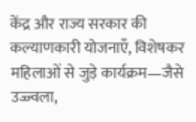केंद्र और राज्य सरकार की कल्याणकारी योजनाएँ, विशेषकर महिलाओं से जुड़े कार्यक्रम—जैसे उज्ज्वला,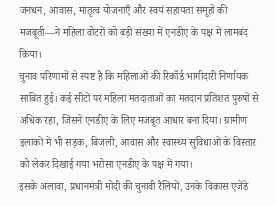जनधन, आवास, मातृत्व योजनाएँ और स्वयं सहायता समूहों की मजबूती—ने महिला वोटरों को बड़ी संख्या में एनडीए के पक्ष में लामबंद किया।
चुनाव परिणामों से स्पष्ट है कि महिलाओं की रिकॉर्ड भागीदारी निर्णायक साबित हुई। कई सीटों पर महिला मतदाताओं का मतदान प्रतिशत पुरुषों से अधिक रहा, जिसने एनडीए के लिए मजबूत आधार बना दिया। ग्रामीण इलाकों में भी सड़क, बिजली, आवास और स्वास्थ्य सुविधाओं के विस्तार को लेकर दिखाई गया भरोसा एनडीए के पक्ष में गया।
इसके अलावा, प्रधानमंत्री मोदी की चुनावी रैलियों, उनके विकास एजेंडे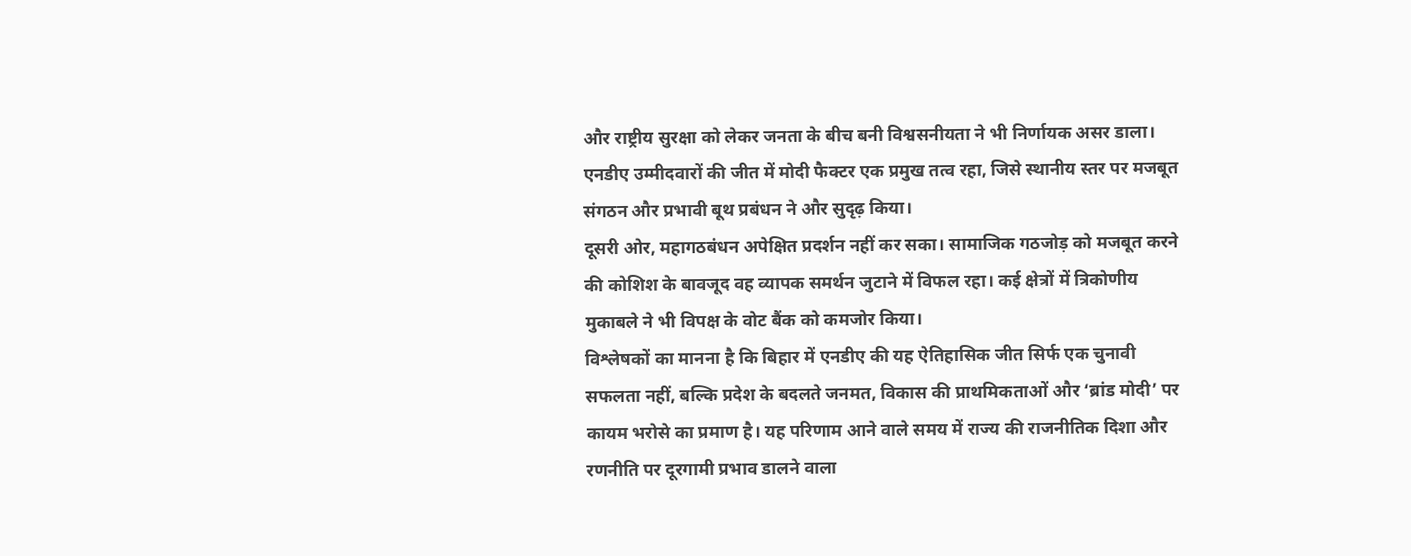और राष्ट्रीय सुरक्षा को लेकर जनता के बीच बनी विश्वसनीयता ने भी निर्णायक असर डाला। एनडीए उम्मीदवारों की जीत में मोदी फैक्टर एक प्रमुख तत्व रहा, जिसे स्थानीय स्तर पर मजबूत संगठन और प्रभावी बूथ प्रबंधन ने और सुदृढ़ किया।
दूसरी ओर, महागठबंधन अपेक्षित प्रदर्शन नहीं कर सका। सामाजिक गठजोड़ को मजबूत करने की कोशिश के बावजूद वह व्यापक समर्थन जुटाने में विफल रहा। कई क्षेत्रों में त्रिकोणीय मुकाबले ने भी विपक्ष के वोट बैंक को कमजोर किया।
विश्लेषकों का मानना है कि बिहार में एनडीए की यह ऐतिहासिक जीत सिर्फ एक चुनावी सफलता नहीं, बल्कि प्रदेश के बदलते जनमत, विकास की प्राथमिकताओं और ‘ब्रांड मोदी’ पर कायम भरोसे का प्रमाण है। यह परिणाम आने वाले समय में राज्य की राजनीतिक दिशा और रणनीति पर दूरगामी प्रभाव डालने वाला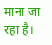माना जा रहा है।